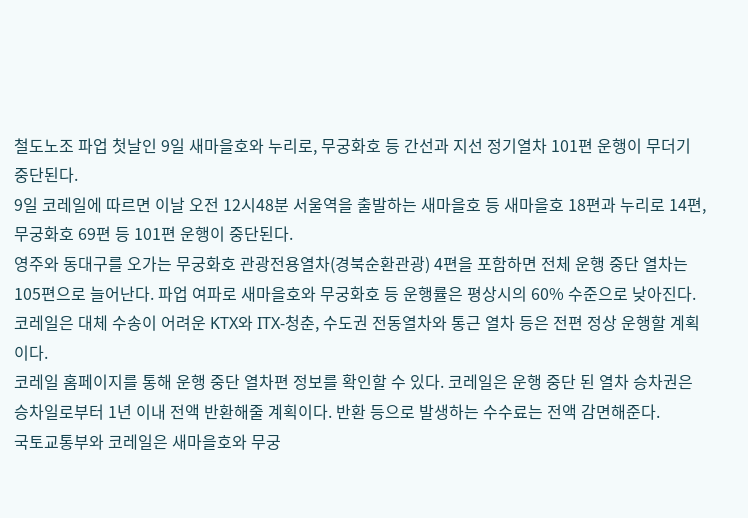철도노조 파업 첫날인 9일 새마을호와 누리로, 무궁화호 등 간선과 지선 정기열차 101편 운행이 무더기 중단된다.
9일 코레일에 따르면 이날 오전 12시48분 서울역을 출발하는 새마을호 등 새마을호 18편과 누리로 14편, 무궁화호 69편 등 101편 운행이 중단된다.
영주와 동대구를 오가는 무궁화호 관광전용열차(경북순환관광) 4편을 포함하면 전체 운행 중단 열차는 105편으로 늘어난다. 파업 여파로 새마을호와 무궁화호 등 운행률은 평상시의 60% 수준으로 낮아진다.
코레일은 대체 수송이 어려운 KTX와 ITX-청춘, 수도권 전동열차와 통근 열차 등은 전편 정상 운행할 계획이다.
코레일 홈페이지를 통해 운행 중단 열차편 정보를 확인할 수 있다. 코레일은 운행 중단 된 열차 승차권은 승차일로부터 1년 이내 전액 반환해줄 계획이다. 반환 등으로 발생하는 수수료는 전액 감면해준다.
국토교통부와 코레일은 새마을호와 무궁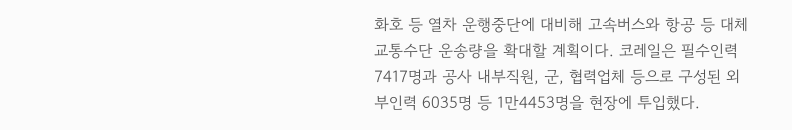화호 등 열차 운행중단에 대비해 고속버스와 항공 등 대체교통수단 운송량을 확대할 계획이다. 코레일은 필수인력 7417명과 공사 내부직원, 군, 협력업체 등으로 구성된 외부인력 6035명 등 1만4453명을 현장에 투입했다.